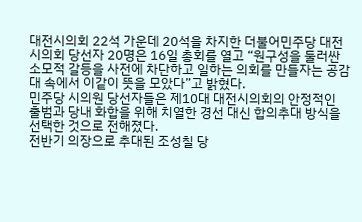대전시의회 22석 가운데 20석을 차지한 더불어민주당 대전시의회 당선자 20명은 16일 총회를 열고 “원구성을 둘러싼 소모적 갈등을 사전에 차단하고 일하는 의회를 만들자는 공감대 속에서 이같이 뜻을 모았다”고 밝혔다.
민주당 시의원 당선자들은 제10대 대전시의회의 안정적인 출범과 당내 화합을 위해 치열한 경선 대신 합의추대 방식을 선택한 것으로 전해졌다.
전반기 의장으로 추대된 조성칠 당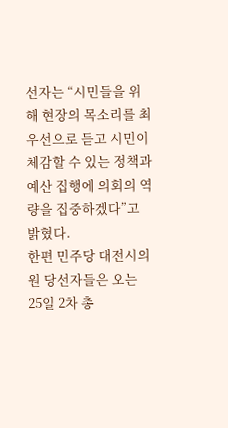선자는 “시민들을 위해 현장의 목소리를 최우선으로 듣고 시민이 체감할 수 있는 정책과 예산 집행에 의회의 역량을 집중하겠다”고 밝혔다.
한편 민주당 대전시의원 당선자들은 오는 25일 2차 총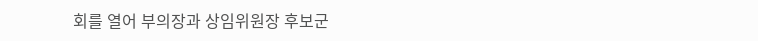회를 열어 부의장과 상임위원장 후보군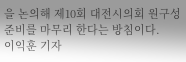을 논의해 제10회 대전시의회 원구성 준비를 마무리 한다는 방침이다.
이익훈 기자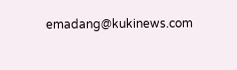emadang@kukinews.com